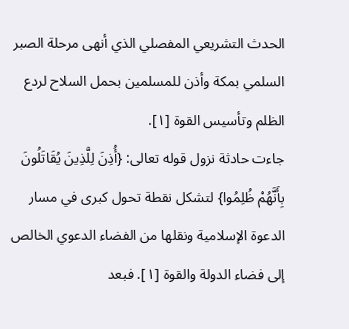الحدث التشريعي المفصلي الذي أنهى مرحلة الصبر السلمي بمكة وأذن للمسلمين بحمل السلاح لردع الظلم وتأسيس القوة [١].
جاءت حادثة نزول قوله تعالى: {أُذِنَ لِلَّذِينَ يُقَاتَلُونَ بِأَنَّهُمْ ظُلِمُوا} لتشكل نقطة تحول كبرى في مسار الدعوة الإسلامية ونقلها من الفضاء الدعوي الخالص إلى فضاء الدولة والقوة [١]. فبعد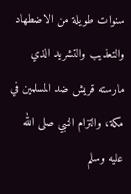سنوات طويلة من الاضطهاد والتعذيب والتشريد الذي مارسته قريش ضد المسلمين في مكة، والتزام النبي صلى الله عليه وسلم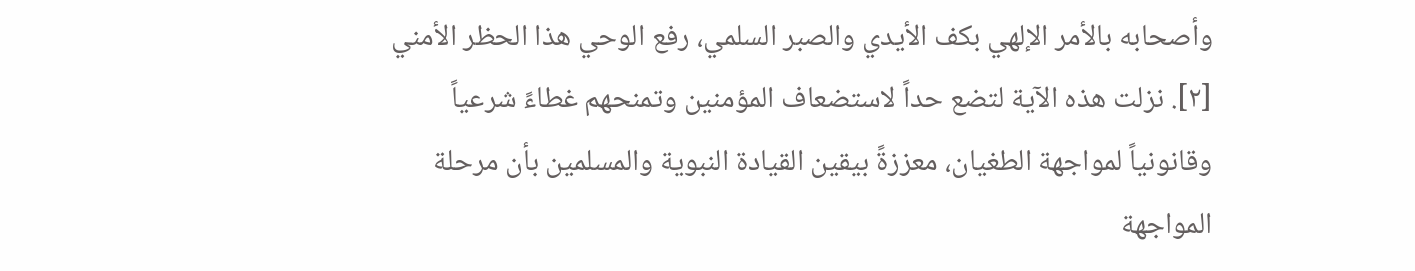وأصحابه بالأمر الإلهي بكف الأيدي والصبر السلمي، رفع الوحي هذا الحظر الأمني [٢]. نزلت هذه الآية لتضع حداً لاستضعاف المؤمنين وتمنحهم غطاءً شرعياً وقانونياً لمواجهة الطغيان، معززةً بيقين القيادة النبوية والمسلمين بأن مرحلة المواجهة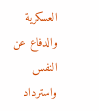العسكرية والدفاع عن النفس واسترداد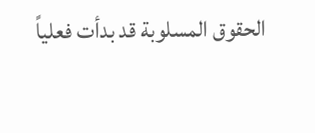الحقوق المسلوبة قد بدأت فعلياً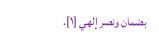بضمان ونصر إلهي [١].